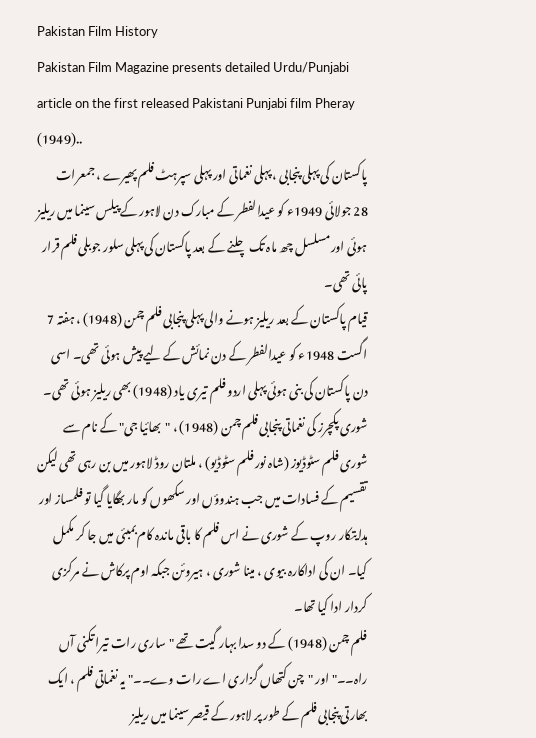Pakistan Film History
Pakistan Film Magazine presents detailed Urdu/Punjabi article on the first released Pakistani Punjabi film Pheray (1949)..
پاکستان کی پہلی پنجابی ، پہلی نغماتی اور پہلی سپرہٹ فلم پھیرے ، جمعرات 28 جولائی 1949ء کو عیدالفطر کے مبارک دن لاہور کے پیلس سینما میں ریلیز ہوئی اور مسلسل چھ ماہ تک چلنے کے بعد پاکستان کی پہلی سلور جوبلی فلم قرار پائی تھی۔
قیام پاکستان کے بعد ریلیز ہونے والی پہلی پنجابی فلم چمن (1948) ، ہفتہ 7 اگست 1948ء کو عیدالفطر کے دن نمائش کے لیے پیش ہوئی تھی۔ اسی دن پاکستان کی بنی ہوئی پہلی اردو فلم تیری یاد (1948) بھی ریلیز ہوئی تھی۔
شوری پکچرز کی نغماتی پنجابی فلم چمن (1948) ، "بھائیا جی" کے نام سے شوری فلم سٹوڈیوز (شاہ نور فلم سٹوڈیو) ، ملتان روڈ لاہور میں بن رہی تھی لیکن تقسیم کے فسادات میں جب ہندوؤں اور سکھوں کو مار بھگایا گیا تو فلمساز اور ہدایتکار روپ کے شوری نے اس فلم کا باقی ماندہ کام بمبئی میں جا کر مکمل کیا۔ ان کی اداکارہ بیوی ، مینا شوری ، ہیروئن جبکہ اوم پرکاش نے مرکزی کردار ادا کیا تھا۔
فلم چمن (1948) کے دو سدا بہار گیت تھے "ساری رات تیرا تکنی آں راہ۔۔" اور "چن کتھاں گزاری اے رات وے۔۔" یہ نغماتی فلم ، ایک بھارتی پنجابی فلم کے طور پر لاہور کے قیصر سینما میں ریلیز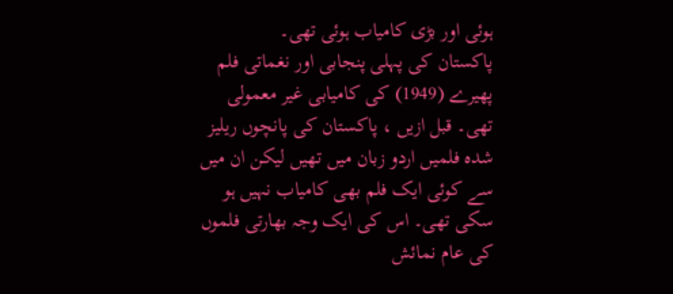ہوئی اور بڑی کامیاب ہوئی تھی۔
پاکستان کی پہلی پنجابی اور نغماتی فلم پھیرے (1949) کی کامیابی غیر معمولی تھی۔ قبل ازیں ، پاکستان کی پانچوں ریلیز شدہ فلمیں اردو زبان میں تھیں لیکن ان میں سے کوئی ایک فلم بھی کامیاب نہیں ہو سکی تھی۔ اس کی ایک وجہ بھارتی فلموں کی عام نمائش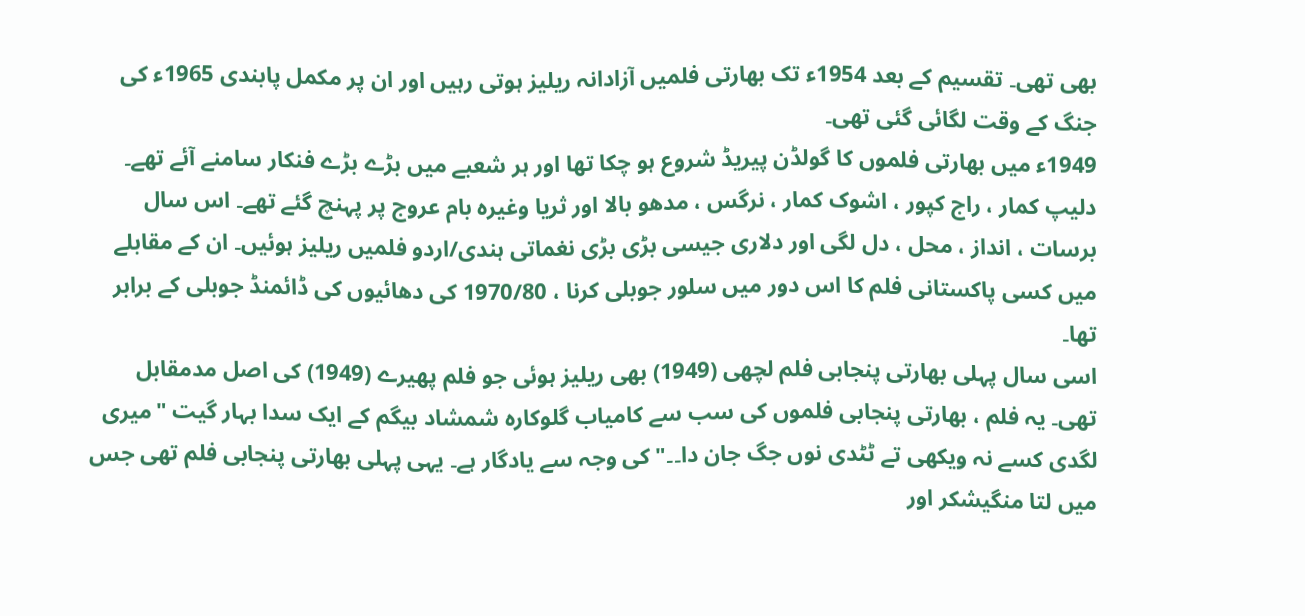بھی تھی۔ تقسیم کے بعد 1954ء تک بھارتی فلمیں آزادانہ ریلیز ہوتی رہیں اور ان پر مکمل پابندی 1965ء کی جنگ کے وقت لگائی گئی تھی۔
1949ء میں بھارتی فلموں کا گولڈن پیریڈ شروع ہو چکا تھا اور ہر شعبے میں بڑے بڑے فنکار سامنے آئے تھے۔ دلیپ کمار ، راج کپور ، اشوک کمار ، نرگس ، مدھو بالا اور ثریا وغیرہ بام عروج پر پہنچ گئے تھے۔ اس سال برسات ، انداز ، محل ، دل لگی اور دلاری جیسی بڑی بڑی نغماتی ہندی/اردو فلمیں ریلیز ہوئیں۔ ان کے مقابلے میں کسی پاکستانی فلم کا اس دور میں سلور جوبلی کرنا ، 1970/80 کی دھائیوں کی ڈائمنڈ جوبلی کے برابر تھا۔
اسی سال پہلی بھارتی پنجابی فلم لچھی (1949) بھی ریلیز ہوئی جو فلم پھیرے (1949) کی اصل مدمقابل تھی۔ یہ فلم ، بھارتی پنجابی فلموں کی سب سے کامیاب گلوکارہ شمشاد بیگم کے ایک سدا بہار گیت "میری لگدی کسے نہ ویکھی تے ٹٹدی نوں جگ جان دا۔۔" کی وجہ سے یادگار ہے۔ یہی پہلی بھارتی پنجابی فلم تھی جس میں لتا منگیشکر اور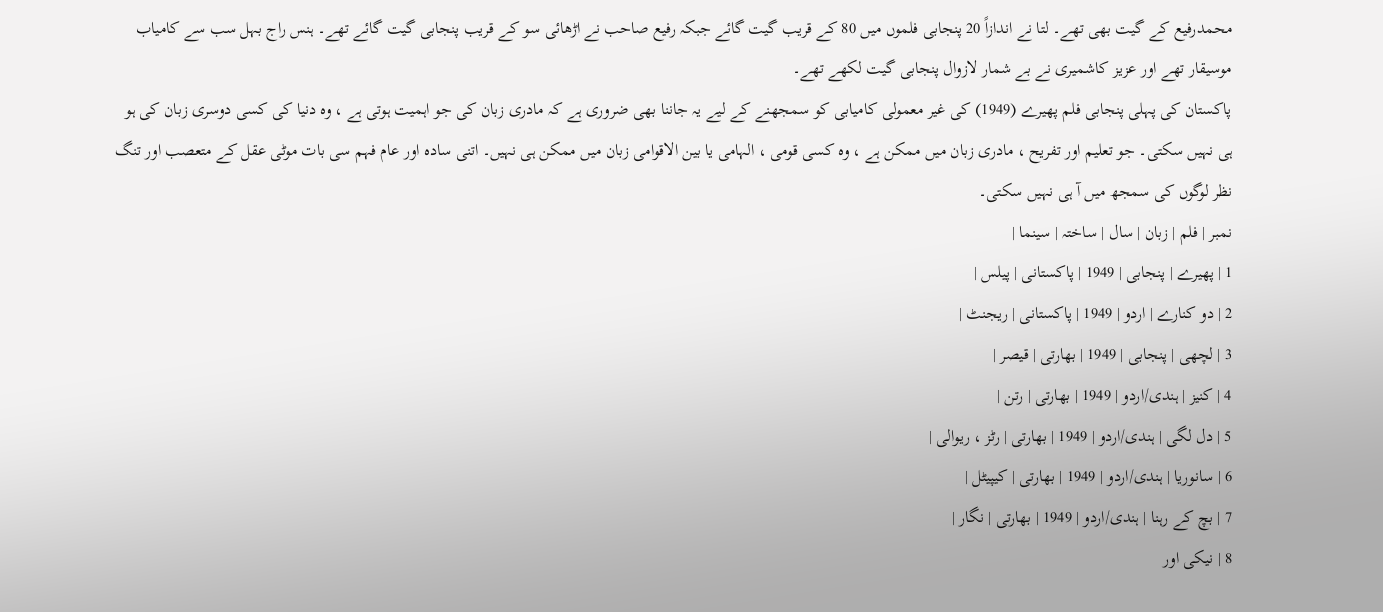محمدرفیع کے گیت بھی تھے۔ لتا نے اندازاً 20 پنجابی فلموں میں 80 کے قریب گیت گائے جبکہ رفیع صاحب نے اڑھائی سو کے قریب پنجابی گیت گائے تھے۔ ہنس راج بہل سب سے کامیاب موسیقار تھے اور عزیز کاشمیری نے بے شمار لازوال پنجابی گیت لکھے تھے۔
پاکستان کی پہلی پنجابی فلم پھیرے (1949) کی غیر معمولی کامیابی کو سمجھنے کے لیے یہ جاننا بھی ضروری ہے کہ مادری زبان کی جو اہمیت ہوتی ہے ، وہ دنیا کی کسی دوسری زبان کی ہو ہی نہیں سکتی۔ جو تعلیم اور تفریح ، مادری زبان میں ممکن ہے ، وہ کسی قومی ، الہامی یا بین الاقوامی زبان میں ممکن ہی نہیں۔ اتنی سادہ اور عام فہم سی بات موٹی عقل کے متعصب اور تنگ نظر لوگوں کی سمجھ میں آ ہی نہیں سکتی۔
نمبر | فلم | زبان | سال | ساختہ | سینما |
1 | پھیرے | پنجابی | 1949 | پاکستانی | پیلس |
2 | دو کنارے | اردو | 1949 | پاکستانی | ریجنٹ |
3 | لچھی | پنجابی | 1949 | بھارتی | قیصر |
4 | کنیز | ہندی/اردو | 1949 | بھارتی | رتن |
5 | دل لگی | ہندی/اردو | 1949 | بھارتی | رٹز ، ریوالی |
6 | سانوریا | ہندی/اردو | 1949 | بھارتی | کیپیٹل |
7 | بچ کے رہنا | ہندی/اردو | 1949 | بھارتی | نگار |
8 | نیکی اور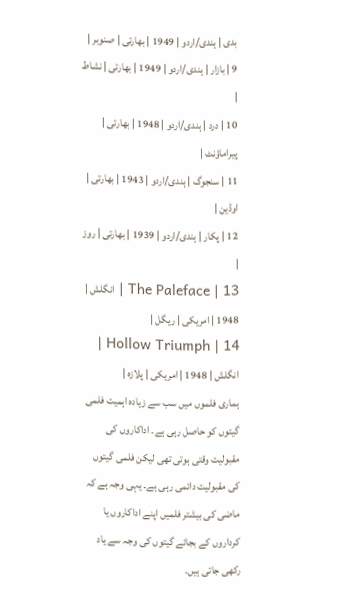بدی | ہندی/اردو | 1949 | بھارتی | صنوبر |
9 | بازار | ہندی/اردو | 1949 | بھارتی | نشاط |
10 | درد | ہندی/اردو | 1948 | بھارتی | پیراماؤنٹ |
11 | سنجوگ | ہندی/اردو | 1943 | بھارتی | اوڈین |
12 | پکار | ہندی/اردو | 1939 | بھارتی | روز |
13 | The Paleface | انگلش | 1948 | امریکی | ریگل |
14 | Hollow Triumph | انگلش | 1948 | امریکی | پلازہ |
ہماری فلموں میں سب سے زیادہ اہمیت فلمی گیتوں کو حاصل رہی ہے۔ اداکاروں کی مقبولیت وقتی ہوتی تھی لیکن فلمی گیتوں کی مقبولیت دائمی رہی ہے۔ یہی وجہ ہے کہ ماضی کی بیشتر فلمیں اپنے اداکاروں یا کرداروں کے بجائے گیتوں کی وجہ سے یاد رکھی جاتی ہیں۔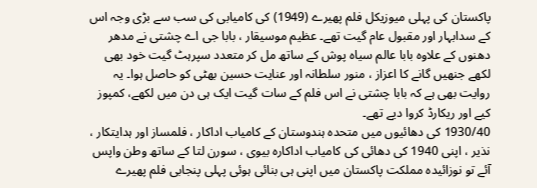پاکستان کی پہلی میوزیکل فلم پھیرے (1949) کی کامیابی کی سب سے بڑی وجہ اس کے سدابہار اور مقبول عام گیت تھے۔ عظیم موسیقار ، بابا جی اے چشتی نے مدھر دھنوں کے علاوہ بابا عالم سیاہ پوش کے ساتھ مل کر متعدد سپرہٹ گیت خود بھی لکھے جنھیں گانے کا اعزاز ، منور سلطانہ اور عنایت حسین بھٹی کو حاصل ہوا۔ یہ روایت بھی ہے کہ بابا چشتی نے اس فلم کے سات گیت ایک ہی دن میں لکھے، کمپوز کیے اور ریکارڈ کروا دیے تھے۔
1930/40 کی دھائیوں میں متحدہ ہندوستان کے کامیاب اداکار ، فلمساز اور ہدایتکار ، نذیر ، اپنی 1940 کی دھائی کی کامیاب اداکارہ بیوی ، سورن لتا کے ساتھ وطن واپس آئے تو نوزائیدہ مملکت پاکستان میں اپنی ہی بنائی ہوئی پہلی پنجابی فلم پھیرے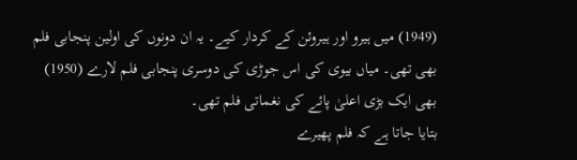(1949) میں ہیرو اور ہیروئن کے کردار کیے۔ یہ ان دونوں کی اولین پنجابی فلم بھی تھی۔ میاں بیوی کی اس جوڑی کی دوسری پنجابی فلم لارے (1950) بھی ایک بڑی اعلیٰ پائے کی نغماتی فلم تھی۔
بتایا جاتا ہے کہ فلم پھیرے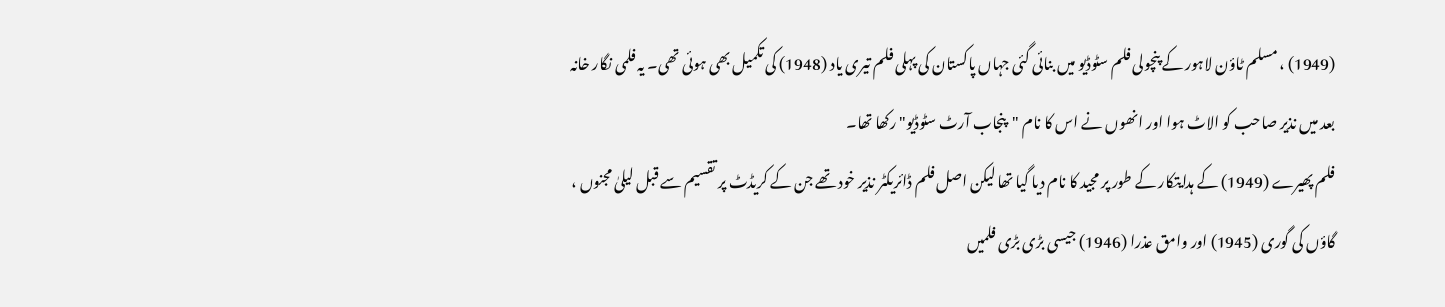(1949) ، مسلم ٹاؤن لاہور کے پنچولی فلم سٹوڈیو میں بنائی گئی جہاں پاکستان کی پہلی فلم تیری یاد (1948) کی تکمیل بھی ہوئی تھی۔ یہ فلمی نگار خانہ بعد میں نذیر صاحب کو الاٹ ہوا اور انھوں نے اس کا نام "پنجاب آرٹ سٹوڈیو" رکھا تھا۔
فلم پھیرے (1949) کے ہدایتکار کے طور پر مجید کا نام دیا گیا تھا لیکن اصل فلم ڈائریکٹر نذیر خود تھے جن کے کریڈٹ پر تقسیم سے قبل لیلیٰ مجنوں ، گاؤں کی گوری (1945) اور وامق عذرا (1946) جیسی بڑی بڑی فلمیں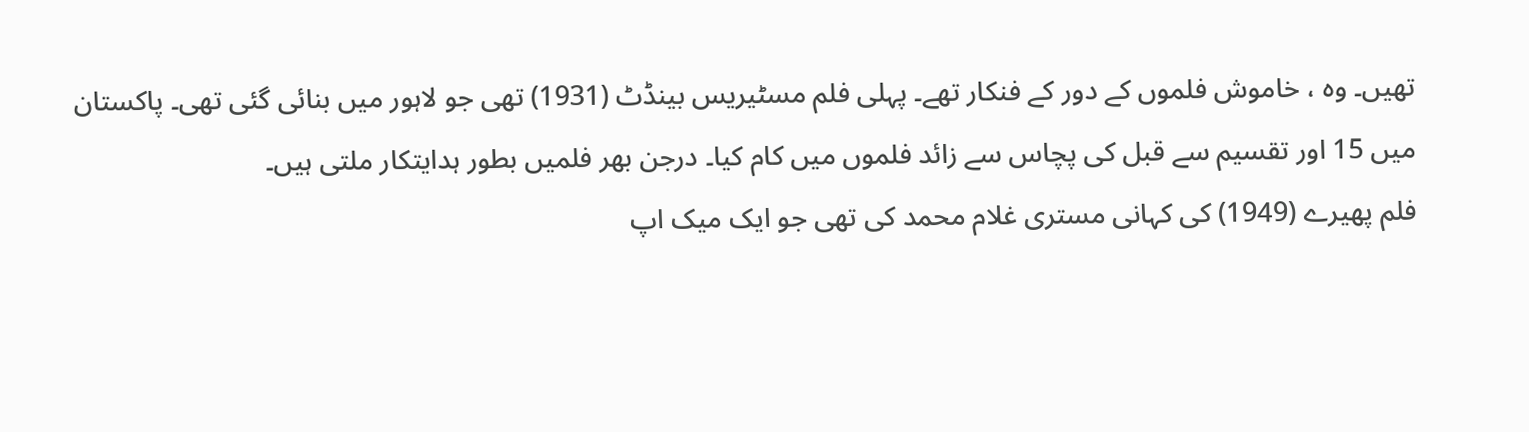تھیں۔ وہ ، خاموش فلموں کے دور کے فنکار تھے۔ پہلی فلم مسٹیریس بینڈٹ (1931) تھی جو لاہور میں بنائی گئی تھی۔ پاکستان میں 15 اور تقسیم سے قبل کی پچاس سے زائد فلموں میں کام کیا۔ درجن بھر فلمیں بطور ہدایتکار ملتی ہیں۔
فلم پھیرے (1949) کی کہانی مستری غلام محمد کی تھی جو ایک میک اپ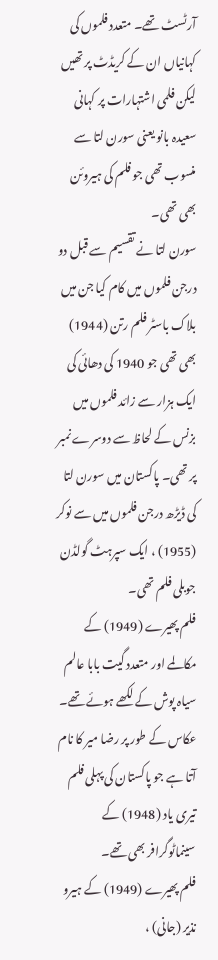آرٹسٹ تھے۔ متعدد فلموں کی کہانیاں ان کے کریڈٹ پر تھیں لیکن فلمی اشتہارات پر کہانی سعیدہ بانو یعنی سورن لتا سے منسوب تھی جو فلم کی ہیروئن بھی تھی۔
سورن لتا نے تقسیم سے قبل دو درجن فلموں میں کام کیا جن میں بلاک باسٹر فلم رتن (1944) بھی تھی جو 1940 کی دھائی کی ایک ہزار سے زائد فلموں میں بزنس کے لحاظ سے دوسرے نمبر پر تھی۔ پاکستان میں سورن لتا کی ڈیڑھ درجن فلموں میں سے نوکر (1955) ، ایک سپرہٹ گولڈن جوبلی فلم تھی۔
فلم پھیرے (1949) کے مکالمے اور متعدد گیت بابا عالم سیاہ پوش کے لکھے ہوئے تھے۔ عکاس کے طور پر رضا میر کا نام آتا ہے جو پاکستان کی پہلی فلم تیری یاد (1948) کے سینماٹوگرافر بھی تھے۔
فلم پھیرے (1949) کے ہیرو نذیر (جانی) ،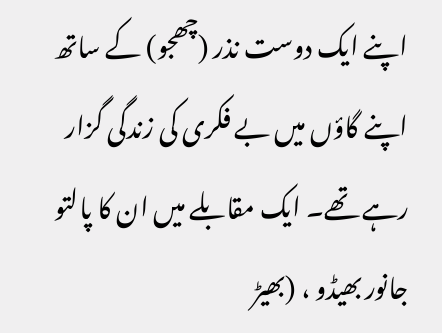اپنے ایک دوست نذر (چھجو) کے ساتھ اپنے گاؤں میں بے فکری کی زندگی گزار رہے تھے۔ ایک مقابلے میں ان کا پالتو جانور بھیڈو ، (بھیڑ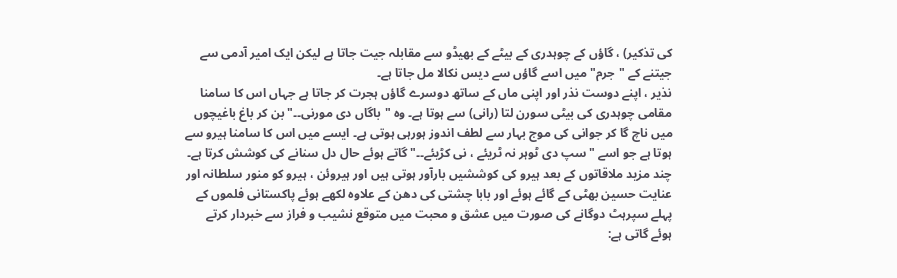کی تذکیر) ، گاؤں کے چوہدری کے بیٹے کے بھیڈو سے مقابلہ جیت جاتا ہے لیکن ایک امیر آدمی سے جیتنے کے "جرم" میں اسے گاؤں سے دیس نکالا مل جاتا ہے۔
نذیر ، اپنے دوست نذر اور اپنی ماں کے ساتھ دوسرے گاؤں ہجرت کر جاتا ہے جہاں اس کا سامنا مقامی چوہدری کی بیٹی سورن لتا (رانی) سے ہوتا ہے۔ وہ "باگاں دی مورنی۔۔" بن کر باغ باغیچوں میں ناچ گا کر جوانی کی موج بہار سے لطف اندوز ہورہی ہوتی ہے۔ ایسے میں اس کا سامنا ہیرو سے ہوتا ہے جو اسے "سپ دی ٹوہر نہ ٹریئے ، نی کڑیئے۔۔" گاتے ہوئے حال دل سنانے کی کوشش کرتا ہے۔
چند مزید ملاقاتوں کے بعد ہیرو کی کوششیں بارآور ہوتی ہیں اور ہیروئن ، ہیرو کو منور سلطانہ اور عنایت حسین بھٹی کے گائے ہوئے اور بابا چشتی کی دھن کے علاوہ لکھے ہوئے پاکستانی فلموں کے پہلے سپرہٹ دوگانے کی صورت میں عشق و محبت میں متوقع نشیب و فراز سے خبردار کرتے ہوئے گاتی ہے: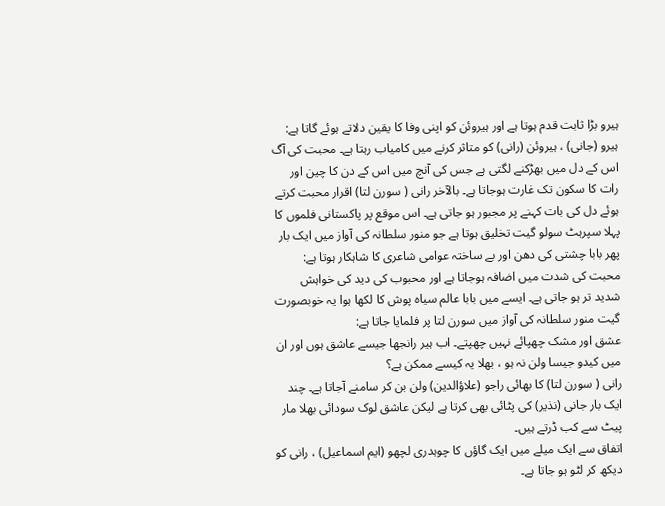ہیرو بڑا ثابت قدم ہوتا ہے اور ہیروئن کو اپنی وفا کا یقین دلاتے ہوئے گاتا ہے:
ہیرو (جانی) ، ہیروئن (رانی) کو متاثر کرنے میں کامیاب رہتا ہے۔ محبت کی آگ اس کے دل میں بھڑکنے لگتی ہے جس کی آنچ میں اس کے دن کا چین اور رات کا سکون تک غارت ہوجاتا ہے۔ بالآخر رانی ( سورن لتا) اقرار محبت کرتے ہوئے دل کی بات کہنے پر مجبور ہو جاتی ہے۔ اس موقع پر پاکستانی فلموں کا پہلا سپرہٹ سولو گیت تخلیق ہوتا ہے جو منور سلطانہ کی آواز میں ایک بار پھر بابا چشتی کی دھن اور بے ساختہ عوامی شاعری کا شاہکار ہوتا ہے:
محبت کی شدت میں اضافہ ہوجاتا ہے اور محبوب کی دید کی خواہش شدید تر ہو جاتی ہے۔ ایسے میں بابا عالم سیاہ پوش کا لکھا ہوا یہ خوبصورت گیت منور سلطانہ کی آواز میں سورن لتا پر فلمایا جاتا ہے:
عشق اور مشک چھپائے نہیں چھپتے۔ اب ہیر رانجھا جیسے عاشق ہوں اور ان میں کیدو جیسا ولن نہ ہو ، بھلا یہ کیسے ممکن ہے؟
رانی ( سورن لتا) کا بھائی راجو (علاؤالدین) ولن بن کر سامنے آجاتا ہے۔ چند ایک بار جانی (نذیر) کی پٹائی بھی کرتا ہے لیکن عاشق لوک سودائی بھلا مار پیٹ سے کب ڈرتے ہیں۔
اتفاق سے ایک میلے میں ایک گاؤں کا چوہدری لچھو (ایم اسماعیل) ، رانی کو دیکھ کر لٹو ہو جاتا ہے۔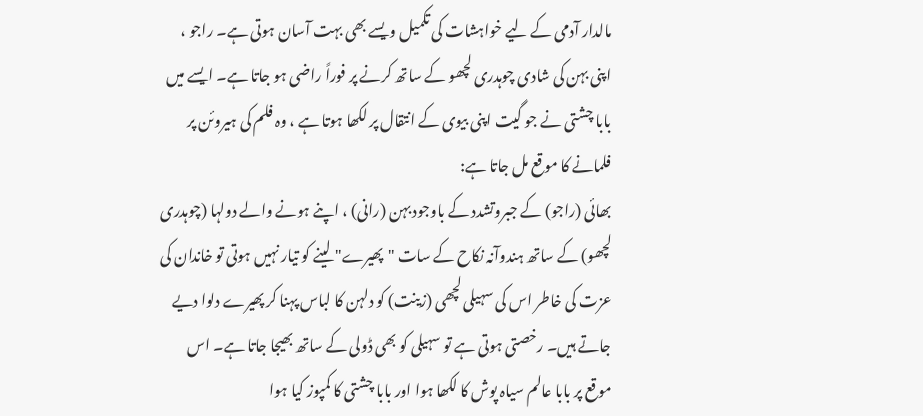مالدار آدمی کے لیے خواہشات کی تکمیل ویسے بھی بہت آسان ہوتی ہے۔ راجو ، اپنی بہن کی شادی چوہدری لچھو کے ساتھ کرنے پر فوراً راضی ہو جاتا ہے۔ ایسے میں بابا چشتی نے جو گیت اپنی بیوی کے انتقال پر لکھا ہوتا ہے ، وہ فلم کی ہیروئن پر فلمانے کا موقع مل جاتا ہے:
بھائی (راجو) کے جبروتشدد کے باوجود بہن (رانی) ، اپنے ہونے والے دولہا (چوہدری لچھو) کے ساتھ ہندوآنہ نکاح کے سات "پھیرے" لینے کو تیار نہیں ہوتی تو خاندان کی عزت کی خاطر اس کی سہیلی لچھی (زینت) کو دلہن کا لباس پہنا کر پھیرے دلوا دیے جاتے ہیں۔ رخصتی ہوتی ہے تو سہیلی کو بھی ڈولی کے ساتھ بھیجا جاتا ہے۔ اس موقع پر بابا عالم سیاہ پوش کا لکھا ہوا اور بابا چشتی کا کمپوز کیا ہوا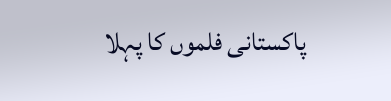پاکستانی فلموں کا پہلا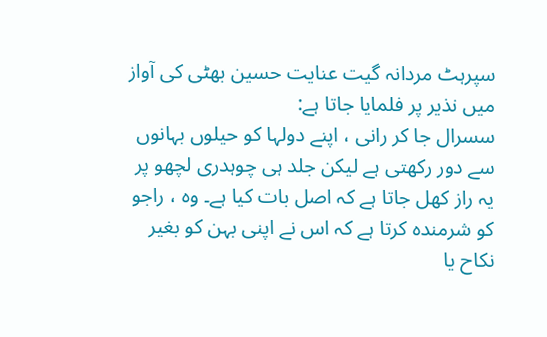سپرہٹ مردانہ گیت عنایت حسین بھٹی کی آواز میں نذیر پر فلمایا جاتا ہے:
سسرال جا کر رانی ، اپنے دولہا کو حیلوں بہانوں سے دور رکھتی ہے لیکن جلد ہی چوہدری لچھو پر یہ راز کھل جاتا ہے کہ اصل بات کیا ہے۔ وہ ، راجو کو شرمندہ کرتا ہے کہ اس نے اپنی بہن کو بغیر نکاح یا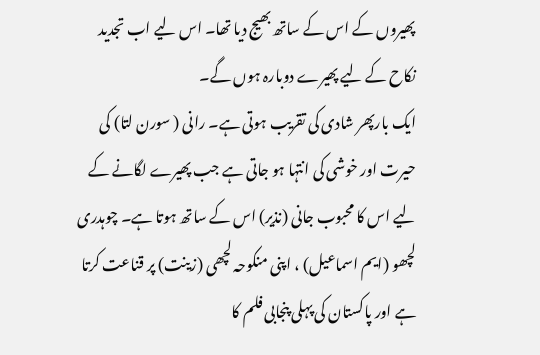پھیروں کے اس کے ساتھ بھیج دیا تھا۔ اس لیے اب تجدید نکاح کے لیے پھیرے دوبارہ ہوں گے۔
ایک بارپھر شادی کی تقریب ہوتی ہے۔ رانی ( سورن لتا) کی حیرت اور خوشی کی انتہا ہو جاتی ہے جب پھیرے لگانے کے لیے اس کا محبوب جانی (نذیر) اس کے ساتھ ہوتا ہے۔ چوہدری لچھو (ایم اسماعیل) ، اپنی منکوحہ لچھی (زینت) پر قناعت کرتا ہے اور پاکستان کی پہلی پنجابی فلم کا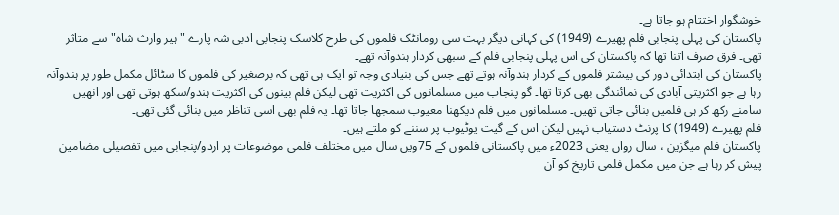خوشگوار اختتام ہو جاتا ہے۔
پاکستان کی پہلی پنجابی فلم پھیرے (1949) کی کہانی دیگر بہت سی رومانٹک فلموں کی طرح کلاسک پنجابی ادبی شہ پارے "ہیر وارث شاہ" سے متاثر تھی۔ فرق صرف اتنا تھا کہ پاکستان کی اس پہلی پنجابی فلم کے سبھی کردار ہندوآنہ تھے۔
پاکستان کی ابتدائی دور کی بیشتر فلموں کے کردار ہندوآنہ ہوتے تھے جس کی بنیادی وجہ تو ایک ہی تھی کہ برصغیر کی فلموں کا سٹائل مکمل طور پر ہندوآنہ رہا ہے جو اکثریتی آبادی کی نمائندگی بھی کرتا تھا۔ گو پنجاب میں مسلمانوں کی اکثریت تھی لیکن فلم بینوں کی اکثریت ہندو/سکھ ہوتی تھی اور انھیں سامنے رکھ کر ہی فلمیں بنائی جاتی تھیں۔ مسلمانوں میں فلم دیکھنا معیوب سمجھا جاتا تھا۔ یہ فلم بھی اسی تناظر میں بنائی گئی تھی۔
فلم پھیرے (1949) کا پرنٹ دستیاب نہیں لیکن اس کے گیت یوٹیوب پر سننے کو ملتے ہیں۔
پاکستان فلم میگزین ، سال رواں یعنی 2023ء میں پاکستانی فلموں کے 75ویں سال میں مختلف فلمی موضوعات پر اردو/پنجابی میں تفصیلی مضامین پیش کر رہا ہے جن میں مکمل فلمی تاریخ کو آن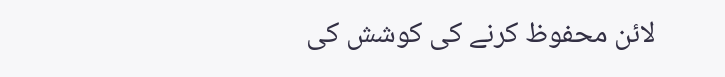لائن محفوظ کرنے کی کوشش کی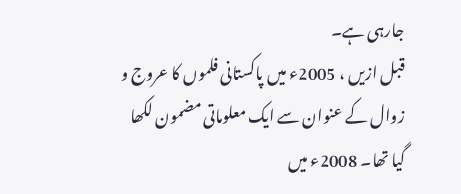جارہی ہے۔
قبل ازیں ، 2005ء میں پاکستانی فلموں کا عروج و زوال کے عنوان سے ایک معلوماتی مضمون لکھا گیا تھا۔ 2008ء میں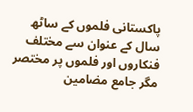پاکستانی فلموں کے ساٹھ سال کے عنوان سے مختلف فنکاروں اور فلموں پر مختصر مگر جامع مضامین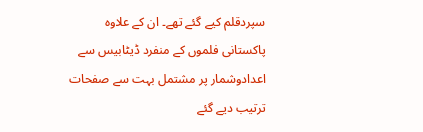سپردقلم کیے گئے تھے۔ ان کے علاوہ پاکستانی فلموں کے منفرد ڈیٹابیس سے اعدادوشمار پر مشتمل بہت سے صفحات ترتیب دیے گئے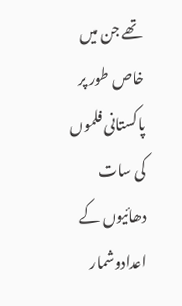تھے جن میں خاص طور پر پاکستانی فلموں کی سات دھائیوں کے اعدادوشمار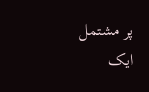پر مشتمل ایک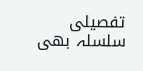تفصیلی سلسلہ بھی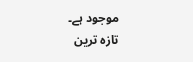موجود ہے۔
تازہ ترین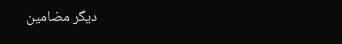دیگر مضامین